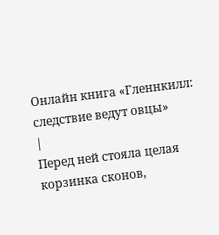Онлайн книга «Гленнкилл: следствие ведут овцы»
|
Перед ней стояла целая корзинка сконов,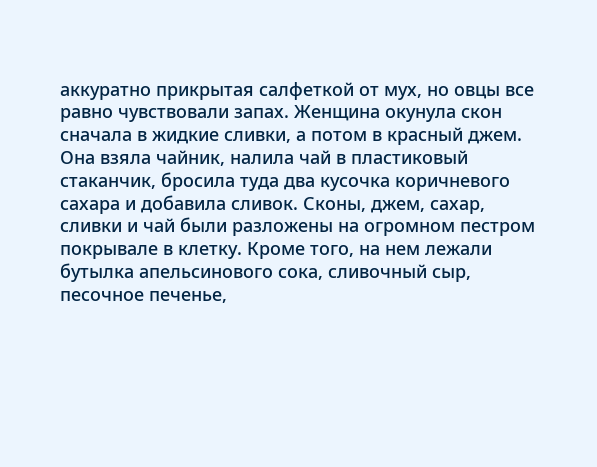аккуратно прикрытая салфеткой от мух, но овцы все равно чувствовали запах. Женщина окунула скон сначала в жидкие сливки, а потом в красный джем. Она взяла чайник, налила чай в пластиковый стаканчик, бросила туда два кусочка коричневого сахара и добавила сливок. Сконы, джем, сахар, сливки и чай были разложены на огромном пестром покрывале в клетку. Кроме того, на нем лежали бутылка апельсинового сока, сливочный сыр, песочное печенье,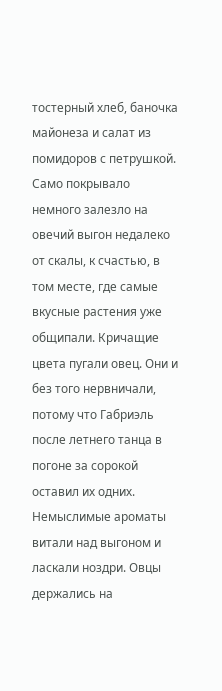тостерный хлеб, баночка майонеза и салат из помидоров с петрушкой. Само покрывало немного залезло на овечий выгон недалеко от скалы, к счастью, в том месте, где самые вкусные растения уже общипали. Кричащие цвета пугали овец. Они и без того нервничали, потому что Габриэль после летнего танца в погоне за сорокой оставил их одних. Немыслимые ароматы витали над выгоном и ласкали ноздри. Овцы держались на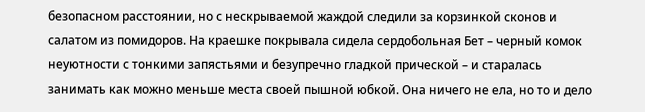безопасном расстоянии, но с нескрываемой жаждой следили за корзинкой сконов и салатом из помидоров. На краешке покрывала сидела сердобольная Бет – черный комок неуютности с тонкими запястьями и безупречно гладкой прической – и старалась занимать как можно меньше места своей пышной юбкой. Она ничего не ела, но то и дело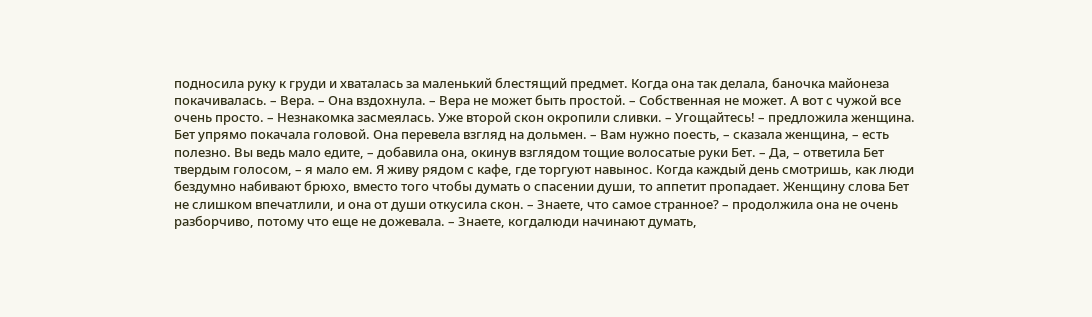подносила руку к груди и хваталась за маленький блестящий предмет. Когда она так делала, баночка майонеза покачивалась. – Вера. – Она вздохнула. – Вера не может быть простой. – Собственная не может. А вот с чужой все очень просто. – Незнакомка засмеялась. Уже второй скон окропили сливки. – Угощайтесь! – предложила женщина. Бет упрямо покачала головой. Она перевела взгляд на дольмен. – Вам нужно поесть, – сказала женщина, – есть полезно. Вы ведь мало едите, – добавила она, окинув взглядом тощие волосатые руки Бет. – Да, – ответила Бет твердым голосом, – я мало ем. Я живу рядом с кафе, где торгуют навынос. Когда каждый день смотришь, как люди бездумно набивают брюхо, вместо того чтобы думать о спасении души, то аппетит пропадает. Женщину слова Бет не слишком впечатлили, и она от души откусила скон. – Знаете, что самое странное? – продолжила она не очень разборчиво, потому что еще не дожевала. – Знаете, когдалюди начинают думать,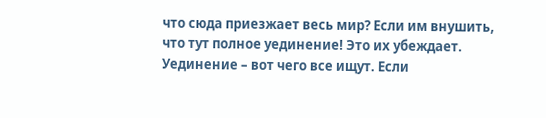что сюда приезжает весь мир? Если им внушить, что тут полное уединение! Это их убеждает. Уединение – вот чего все ищут. Если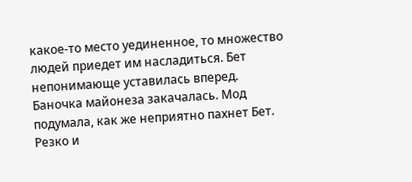какое-то место уединенное, то множество людей приедет им насладиться. Бет непонимающе уставилась вперед. Баночка майонеза закачалась. Мод подумала, как же неприятно пахнет Бет. Резко и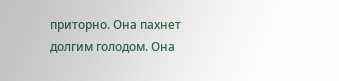приторно. Она пахнет долгим голодом. Она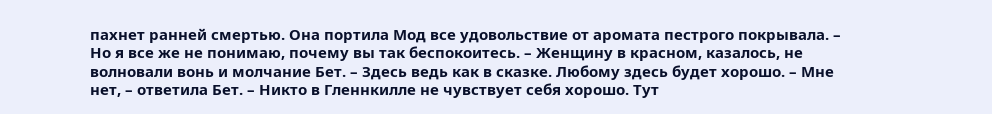пахнет ранней смертью. Она портила Мод все удовольствие от аромата пестрого покрывала. – Но я все же не понимаю, почему вы так беспокоитесь. – Женщину в красном, казалось, не волновали вонь и молчание Бет. – Здесь ведь как в сказке. Любому здесь будет хорошо. – Мне нет, – ответила Бет. – Никто в Гленнкилле не чувствует себя хорошо. Тут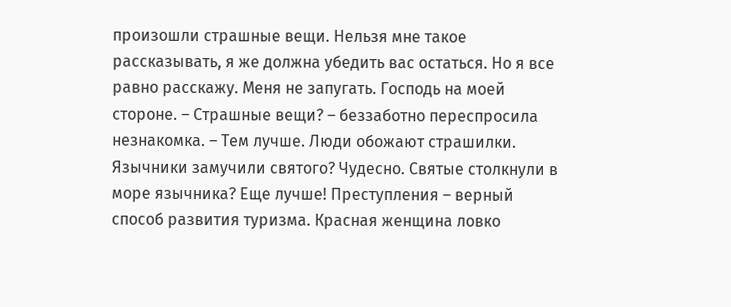произошли страшные вещи. Нельзя мне такое рассказывать, я же должна убедить вас остаться. Но я все равно расскажу. Меня не запугать. Господь на моей стороне. – Страшные вещи? – беззаботно переспросила незнакомка. – Тем лучше. Люди обожают страшилки. Язычники замучили святого? Чудесно. Святые столкнули в море язычника? Еще лучше! Преступления – верный способ развития туризма. Красная женщина ловко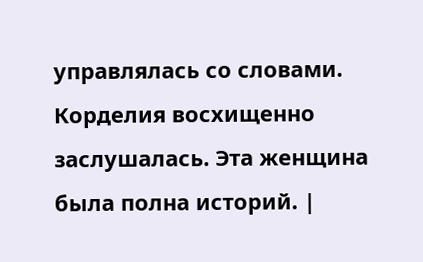управлялась со словами. Корделия восхищенно заслушалась. Эта женщина была полна историй. |